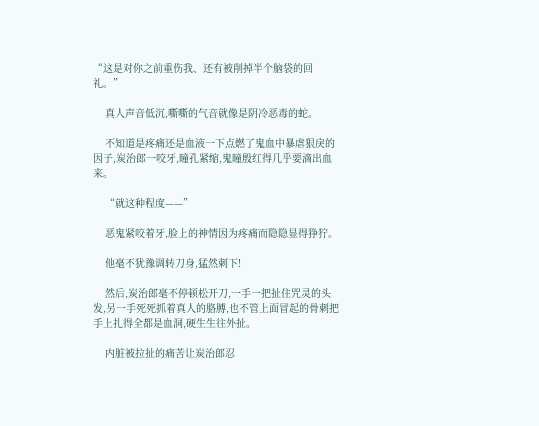“这是对你之前重伤我、还有被削掉半个脑袋的回礼。”

    真人声音低沉,嘶嘶的气音就像是阴冷恶毒的蛇。

    不知道是疼痛还是血液一下点燃了鬼血中暴虐狠戾的因子,炭治郎一咬牙,瞳孔紧缩,鬼瞳殷红得几乎要滴出血来。

    “就这种程度——”

    恶鬼紧咬着牙,脸上的神情因为疼痛而隐隐显得狰狞。

    他毫不犹豫调转刀身,猛然刺下!

    然后,炭治郎毫不停顿松开刀,一手一把扯住咒灵的头发,另一手死死抓着真人的胳膊,也不管上面冒起的骨刺把手上扎得全都是血洞,硬生生往外扯。

    内脏被拉扯的痛苦让炭治郎忍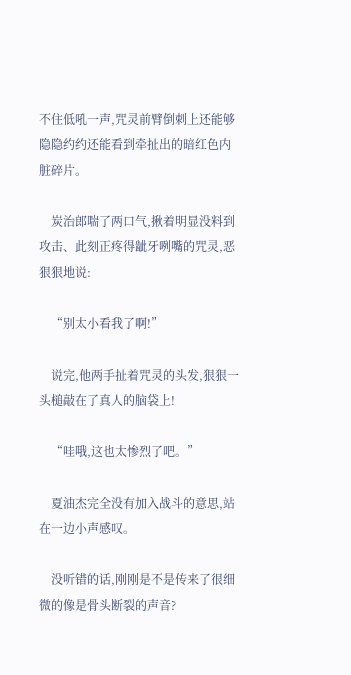不住低吼一声,咒灵前臂倒刺上还能够隐隐约约还能看到牵扯出的暗红色内脏碎片。

    炭治郎喘了两口气,揪着明显没料到攻击、此刻正疼得龇牙咧嘴的咒灵,恶狠狠地说:

    “别太小看我了啊!”

    说完,他两手扯着咒灵的头发,狠狠一头槌敲在了真人的脑袋上!

    “哇哦,这也太惨烈了吧。”

    夏油杰完全没有加入战斗的意思,站在一边小声感叹。

    没听错的话,刚刚是不是传来了很细微的像是骨头断裂的声音?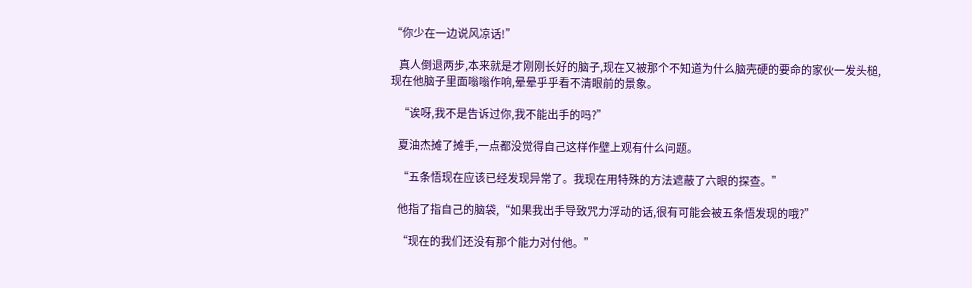“你少在一边说风凉话!”

    真人倒退两步,本来就是才刚刚长好的脑子,现在又被那个不知道为什么脑壳硬的要命的家伙一发头槌,现在他脑子里面嗡嗡作响,晕晕乎乎看不清眼前的景象。

    “诶呀,我不是告诉过你,我不能出手的吗?”

    夏油杰摊了摊手,一点都没觉得自己这样作壁上观有什么问题。

    “五条悟现在应该已经发现异常了。我现在用特殊的方法遮蔽了六眼的探查。”

    他指了指自己的脑袋,“如果我出手导致咒力浮动的话,很有可能会被五条悟发现的哦?”

    “现在的我们还没有那个能力对付他。”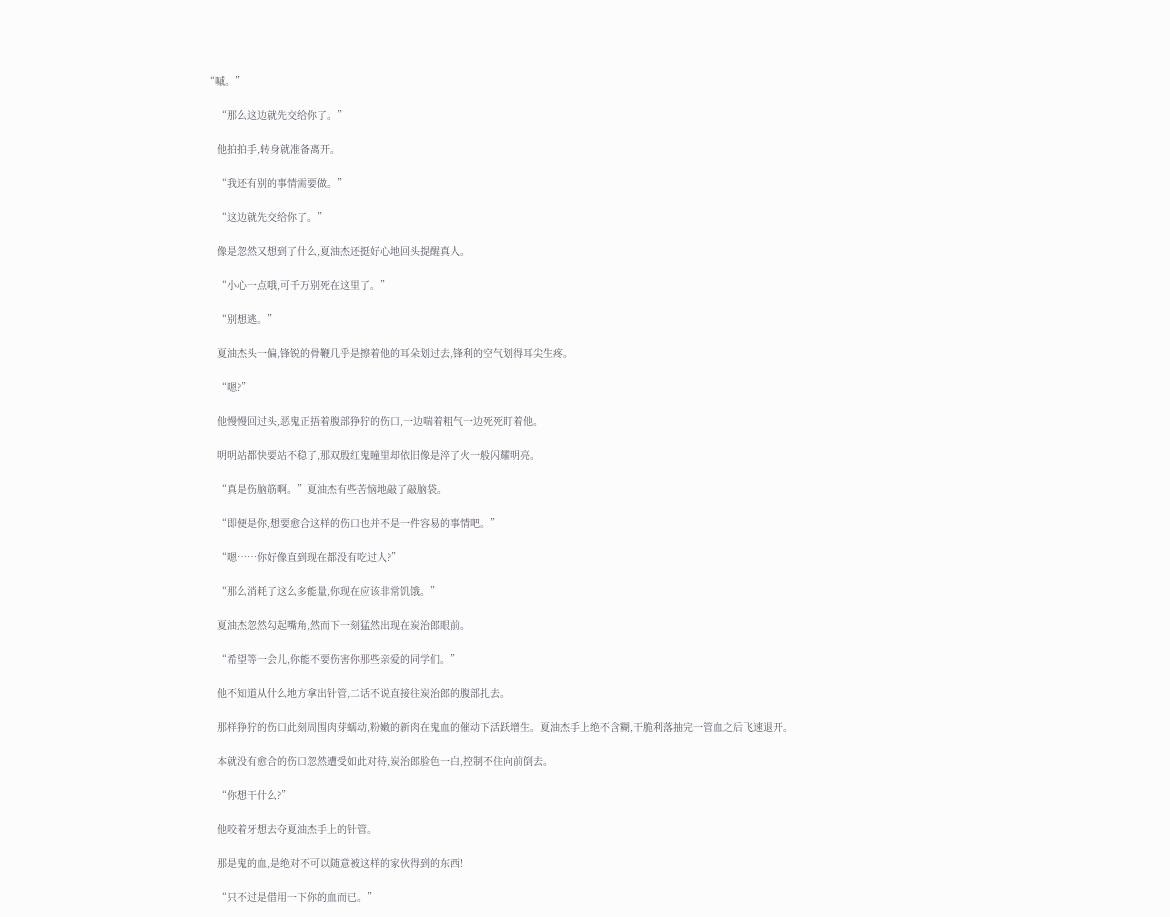“嘁。”

    “那么这边就先交给你了。”

    他拍拍手,转身就准备离开。

    “我还有别的事情需要做。”

    “这边就先交给你了。”

    像是忽然又想到了什么,夏油杰还挺好心地回头提醒真人。

    “小心一点哦,可千万别死在这里了。”

    “别想逃。”

    夏油杰头一偏,锋锐的骨鞭几乎是擦着他的耳朵划过去,锋利的空气划得耳尖生疼。

    “嗯?”

    他慢慢回过头,恶鬼正捂着腹部狰狞的伤口,一边喘着粗气一边死死盯着他。

    明明站都快要站不稳了,那双殷红鬼瞳里却依旧像是淬了火一般闪耀明亮。

    “真是伤脑筋啊。”夏油杰有些苦恼地敲了敲脑袋。

    “即便是你,想要愈合这样的伤口也并不是一件容易的事情吧。”

    “嗯……你好像直到现在都没有吃过人?”

    “那么消耗了这么多能量,你现在应该非常饥饿。”

    夏油杰忽然勾起嘴角,然而下一刻猛然出现在炭治郎眼前。

    “希望等一会儿,你能不要伤害你那些亲爱的同学们。”

    他不知道从什么地方拿出针管,二话不说直接往炭治郎的腹部扎去。

    那样狰狞的伤口此刻周围肉芽蠕动,粉嫩的新肉在鬼血的催动下活跃增生。夏油杰手上绝不含糊,干脆利落抽完一管血之后飞速退开。

    本就没有愈合的伤口忽然遭受如此对待,炭治郎脸色一白,控制不住向前倒去。

    “你想干什么?”

    他咬着牙想去夺夏油杰手上的针管。

    那是鬼的血,是绝对不可以随意被这样的家伙得到的东西!

    “只不过是借用一下你的血而已。”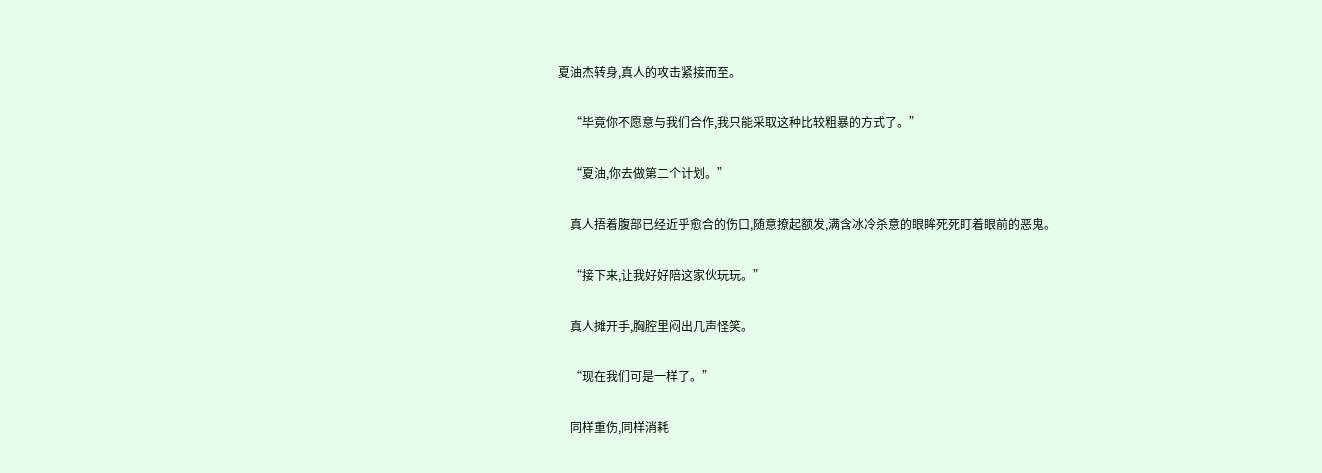夏油杰转身,真人的攻击紧接而至。

    “毕竟你不愿意与我们合作,我只能采取这种比较粗暴的方式了。”

    “夏油,你去做第二个计划。”

    真人捂着腹部已经近乎愈合的伤口,随意撩起额发,满含冰冷杀意的眼眸死死盯着眼前的恶鬼。

    “接下来,让我好好陪这家伙玩玩。”

    真人摊开手,胸腔里闷出几声怪笑。

    “现在我们可是一样了。”

    同样重伤,同样消耗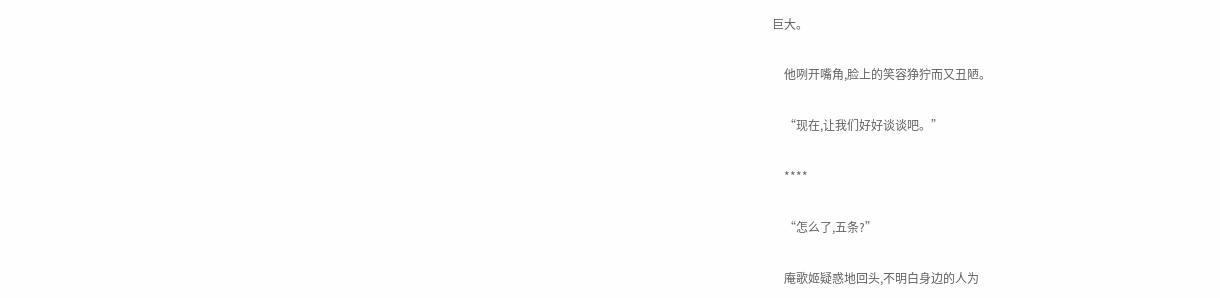巨大。

    他咧开嘴角,脸上的笑容狰狞而又丑陋。

    “现在,让我们好好谈谈吧。”

    ****

    “怎么了,五条?”

    庵歌姬疑惑地回头,不明白身边的人为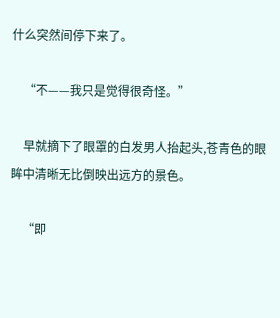什么突然间停下来了。

    “不——我只是觉得很奇怪。”

    早就摘下了眼罩的白发男人抬起头,苍青色的眼眸中清晰无比倒映出远方的景色。

    “即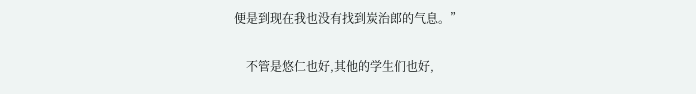便是到现在我也没有找到炭治郎的气息。”

    不管是悠仁也好,其他的学生们也好,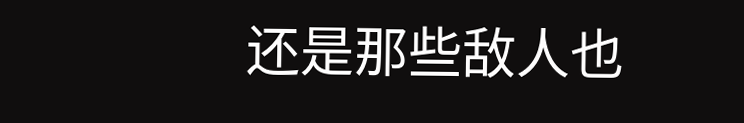还是那些敌人也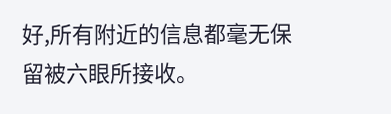好,所有附近的信息都毫无保留被六眼所接收。